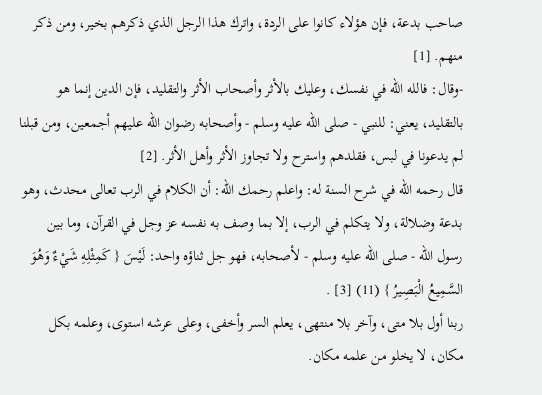صاحب بدعة، فإن هؤلاء كانوا على الردة، واترك هذا الرجل الذي ذكرهم بخير، ومن ذكر منهم. [1]
-وقال: فالله الله في نفسك، وعليك بالأثر وأصحاب الأثر والتقليد، فإن الدين إنما هو بالتقليد، يعني: للنبي - صلى الله عليه وسلم - وأصحابه رضوان الله عليهم أجمعين، ومن قبلنا لم يدعونا في لبس، فقلدهم واسترح ولا تجاوز الأثر وأهل الأثر. [2]
قال رحمه الله في شرح السنة له: واعلم رحمك الله: أن الكلام في الرب تعالى محدث، وهو بدعة وضلالة، ولا يتكلم في الرب، إلا بما وصف به نفسه عز وجل في القرآن، وما بين رسول الله - صلى الله عليه وسلم - لأصحابه، فهو جل ثناؤه واحد: لَيْسَ { كَمِثْلِهِ شَيْءٌ وَهُوَ السَّمِيعُ الْبَصِيرُ } (11) [3] .
ربنا أول بلا متى، وآخر بلا منتهى، يعلم السر وأخفى، وعلى عرشه استوى، وعلمه بكل مكان، لا يخلو من علمه مكان.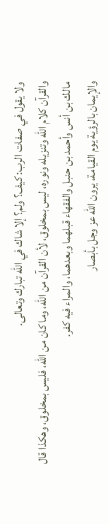ولا يقول في صفات الرب: كيف؟ ولم؟ إلا شاك في الله تبارك وتعالى.
والقرآن كلام الله وتنزيله ونوره، ليس بمخلوق، لأن القرآن من الله، وما كان من الله، فليس بمخلوق، وهكذا قال مالك بن أنس وأحمد بن حنبل والفقهاء قبلهما وبعدهما، والمراء فيه كفر.
والإيمان بالرؤية يوم القيامة، يرون الله عز وجل بأبصار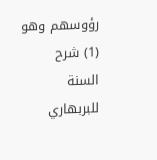رؤوسهم وهو
(1) شرح السنة للبربهاري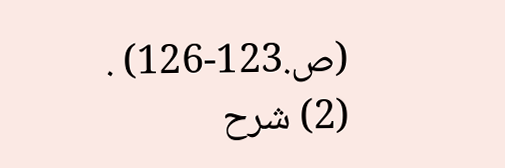(ص.123-126) .
(2) شرح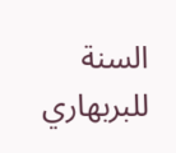السنة للبربهاري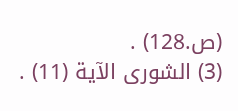(ص.128) .
(3) الشورى الآية (11) .